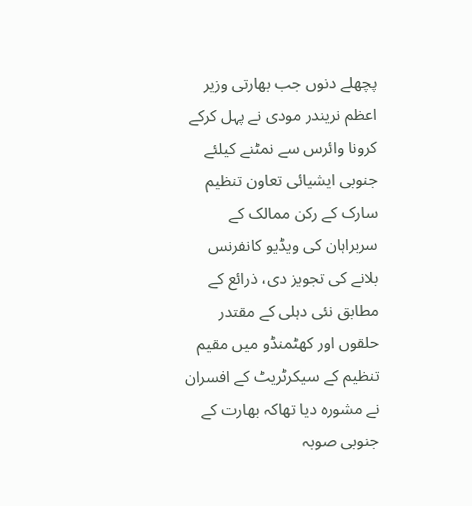پچھلے دنوں جب بھارتی وزیر اعظم نریندر مودی نے پہل کرکے کرونا وائرس سے نمٹنے کیلئے جنوبی ایشیائی تعاون تنظیم سارک کے رکن ممالک کے سربراہان کی ویڈیو کانفرنس بلانے کی تجویز دی، ذرائع کے مطابق نئی دہلی کے مقتدر حلقوں اور کھٹمنڈو میں مقیم تنظیم کے سیکرٹریٹ کے افسران نے مشورہ دیا تھاکہ بھارت کے جنوبی صوبہ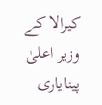کیرالا کے وزیر اعلیٰ پینایاری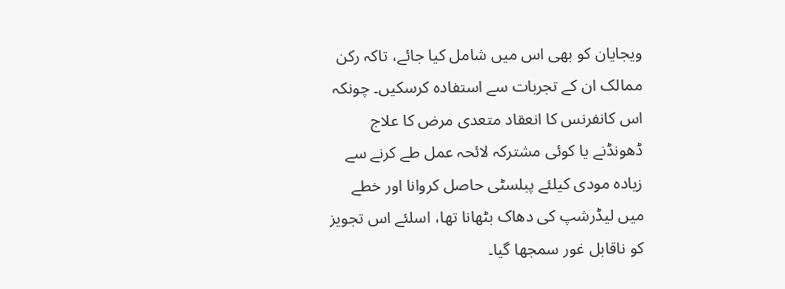ویجایان کو بھی اس میں شامل کیا جائے، تاکہ رکن ممالک ان کے تجربات سے استفادہ کرسکیں۔ چونکہ اس کانفرنس کا انعقاد متعدی مرض کا علاج ڈھونڈنے یا کوئی مشترکہ لائحہ عمل طے کرنے سے زیادہ مودی کیلئے پبلسٹی حاصل کروانا اور خطے میں لیڈرشپ کی دھاک بٹھانا تھا، اسلئے اس تجویز کو ناقابل غور سمجھا گیا۔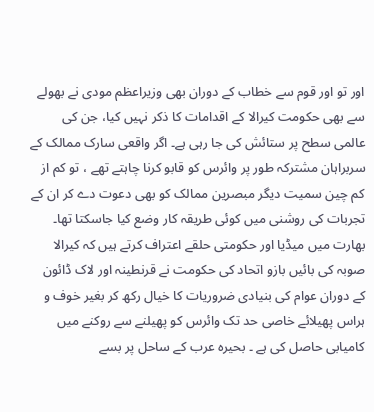اور تو اور قوم سے خطاب کے دوران بھی وزیراعظم مودی نے بھولے سے بھی حکومت کیرالا کے اقدامات کا ذکر نہیں کیا، جن کی عالمی سطح پر ستائش کی جا رہی ہے۔ اگر واقعی سارک ممالک کے سربراہان مشترکہ طور پر وائرس کو قابو کرنا چاہتے تھے ، تو کم از کم چین سمیت دیگر مبصرین ممالک کو بھی دعوت دے کر ان کے تجربات کی روشنی میں کوئی طریقہ کار وضع کیا جاسکتا تھا۔ بھارت میں میڈیا اور حکومتی حلقے اعتراف کرتے ہیں کہ کیرالا صوبہ کی بائیں بازو اتحاد کی حکومت نے قرنطینہ اور لاک ڈائون کے دوران عوام کی بنیادی ضروریات کا خیال رکھ کر بغیر خوف و ہراس پھیلائے خاصی حد تک وائرس کو پھیلنے سے روکنے میں کامیابی حاصل کی ہے ۔ بحیرہ عرب کے ساحل پر بسے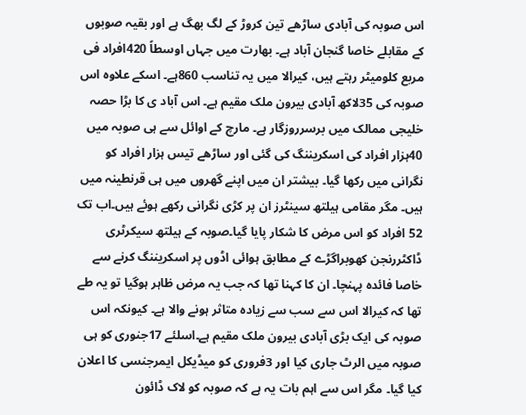اس صوبہ کی آبادی ساڑھے تین کروڑ کے لگ بھگ ہے اور بقیہ صوبوں کے مقابلے خاصا گنجان آباد ہے۔ بھارت میں جہاں اوسطاً 420افراد فی مربع کلومیٹر رہتے ہیں، کیرالا میں یہ تناسب 860ہے۔ اسکے علاوہ اس صوبہ کی 35لاکھ آبادی بیرون ملک مقیم ہے۔ اس آباد ی کا بڑا حصہ خلیجی ممالک میں برسرروزگار ہے۔ مارچ کے اوائل سے ہی صوبہ میں 40ہزار افراد کی اسکریننگ کی گئی اور ساڑھے تیس ہزار افراد کو نگرانی میں رکھا گیا۔ بیشتر ان میں اپنے گھروں میں ہی قرنطینہ میں ہیں۔ مگر مقامی ہیلتھ سینٹرز ان پر کڑی نگرانی رکھے ہوئے ہیں۔اب تک 52 افراد کو اس مرض کا شکار پایا گیا۔صوبہ کے ہیلتھ سیکرٹری ڈاکٹررنجن کھوبراگڑے کے مطابق ہوائی اڈوں پر اسکریننگ کرنے سے خاصا فائدہ پہنچا۔ ان کا کہنا تھا کہ جب یہ مرض ظاہر ہوگیا تو یہ طے تھا کہ کیرالا اس سے سب سے زیادہ متاثر ہونے والا ہے۔ کیونکہ اس صوبہ کی ایک بڑی آبادی بیرون ملک مقیم ہے۔اسلئے 17جنوری کو ہی صوبہ میں الرٹ جاری کیا اور 3فروری کو میڈیکل ایمرجنسی کا اعلان کیا گیا۔ مگر اس سے اہم بات یہ ہے کہ صوبہ کو لاک ڈائون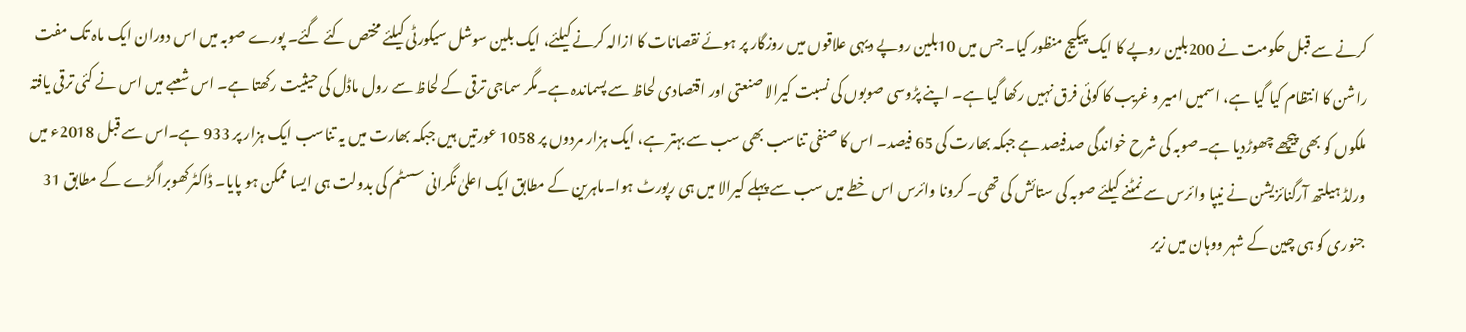کرنے سے قبل حکومت نے 200بلین روپے کا ایک پیکیج منظور کیا۔ جس میں 10بلین روپے دیہی علاقوں میں روزگار پر ہوئے نقصانات کا ازالہ کرنے کیلئے، ایک بلین سوشل سیکورٹی کیلئے مختص کئے گئے۔ پورے صوبہ میں اس دوران ایک ماہ تک مفت راشن کا انتظام کیا گیا ہے، اسمیں امیر و غریب کا کوئی فرق نہیں رکھا گیا ہے۔ اپنے پڑوسی صوبوں کی نسبت کیرالا صنعتی اور اقتصادی لحاظ سے پسماندہ ہے۔مگر سماجی ترقی کے لحاظ سے رول ماڈل کی حیثیت رکھتا ہے۔ اس شعبے میں اس نے کئی ترقی یافتہ ملکوں کو بھی پیچھے چھوڑدیا ہے۔صوبہ کی شرح خواندگی صدفیصد ہے جبکہ بھارت کی 65 فیصد۔ اس کا صنفی تناسب بھی سب سے بہتر ہے، ایک ہزار مردوں پر 1058 عورتیں ہیں جبکہ بھارت میں یہ تناسب ایک ہزار پر 933 ہے۔اس سے قبل 2018ء میں ورلڈ ہیلتھ آرگنائزیشن نے نیپا وائرس سے نمٹنے کیلئے صوبہ کی ستائش کی تھی۔ کرونا وائرس اس خطے میں سب سے پہلے کیرالا میں ہی رپورٹ ہوا۔ماہرین کے مطابق ایک اعلیٰ نگرانی سسٹم کی بدولت ہی ایسا ممکن ہو پایا۔ ڈاکٹرکھوبراگڑے کے مطابق 31 جنوری کو ہی چین کے شہر ووہان میں زیر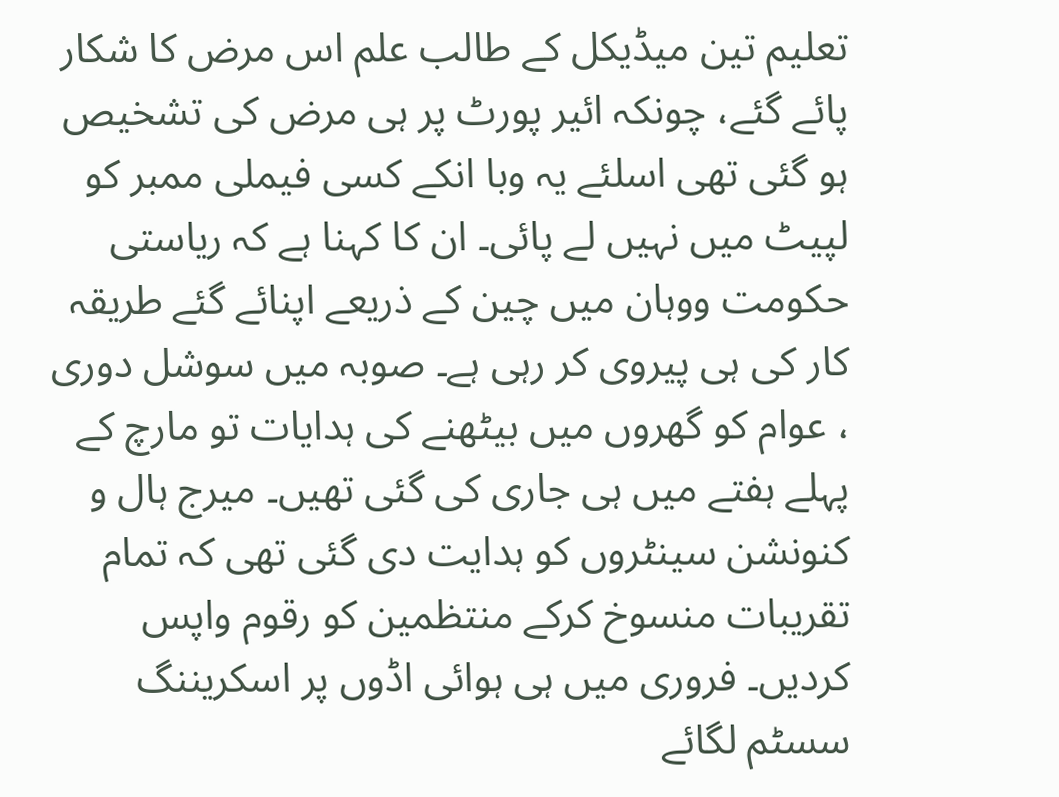تعلیم تین میڈیکل کے طالب علم اس مرض کا شکار پائے گئے، چونکہ ائیر پورٹ پر ہی مرض کی تشخیص ہو گئی تھی اسلئے یہ وبا انکے کسی فیملی ممبر کو لپیٹ میں نہیں لے پائی۔ ان کا کہنا ہے کہ ریاستی حکومت ووہان میں چین کے ذریعے اپنائے گئے طریقہ کار کی ہی پیروی کر رہی ہے۔ صوبہ میں سوشل دوری ، عوام کو گھروں میں بیٹھنے کی ہدایات تو مارچ کے پہلے ہفتے میں ہی جاری کی گئی تھیں۔ میرج ہال و کنونشن سینٹروں کو ہدایت دی گئی تھی کہ تمام تقریبات منسوخ کرکے منتظمین کو رقوم واپس کردیں۔ فروری میں ہی ہوائی اڈوں پر اسکریننگ سسٹم لگائے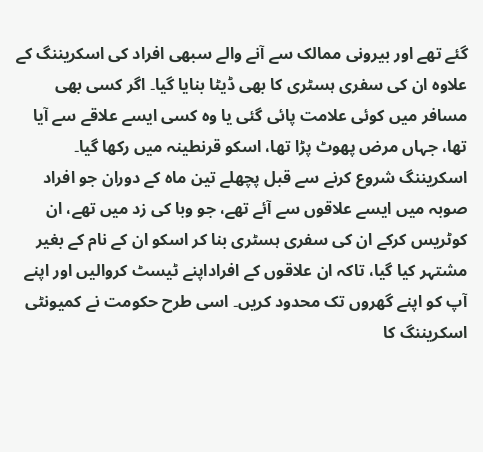گئے تھے اور بیرونی ممالک سے آنے والے سبھی افراد کی اسکریننگ کے علاوہ ان کی سفری ہسٹری کا بھی ڈیٹا بنایا گیا۔ اگر کسی بھی مسافر میں کوئی علامت پائی گئی یا وہ کسی ایسے علاقے سے آیا تھا، جہاں مرض پھوٹ پڑا تھا، اسکو قرنطینہ میں رکھا گیا۔ اسکریننگ شروع کرنے سے قبل پچھلے تین ماہ کے دوران جو افراد صوبہ میں ایسے علاقوں سے آئے تھے، جو وبا کی زد میں تھے، ان کوٹریس کرکے ان کی سفری ہسٹری بنا کر اسکو ان کے نام کے بغیر مشتہر کیا گیا، تاکہ ان علاقوں کے افراداپنے ٹیسٹ کروالیں اور اپنے آپ کو اپنے گھروں تک محدود کریں۔ اسی طرح حکومت نے کمیونٹی اسکریننگ کا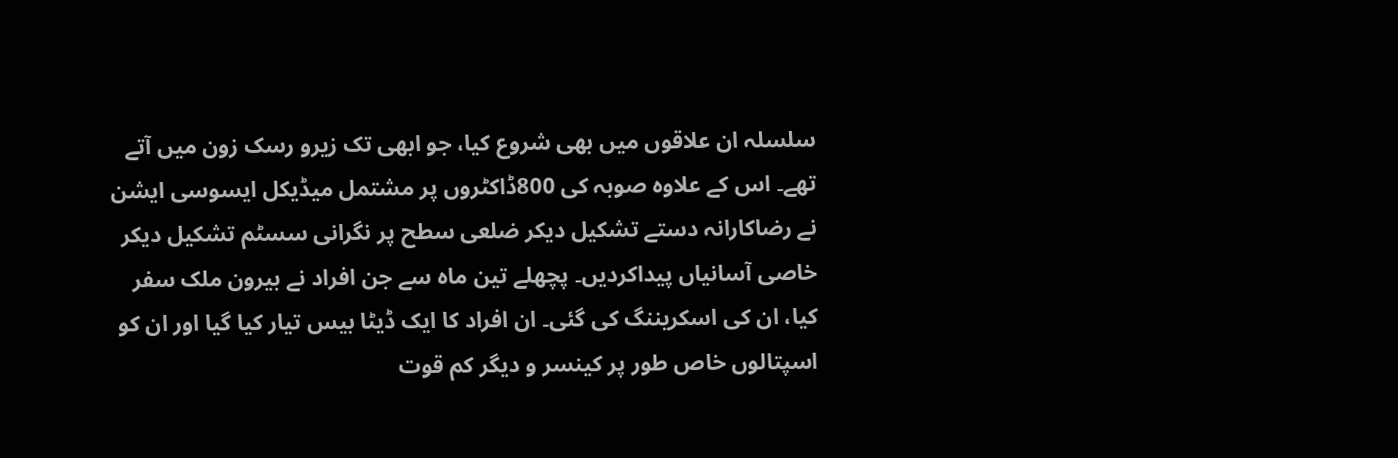سلسلہ ان علاقوں میں بھی شروع کیا، جو ابھی تک زیرو رسک زون میں آتے تھے۔ اس کے علاوہ صوبہ کی 800ڈاکٹروں پر مشتمل میڈیکل ایسوسی ایشن نے رضاکارانہ دستے تشکیل دیکر ضلعی سطح پر نگرانی سسٹم تشکیل دیکر خاصی آسانیاں پیداکردیں۔ پچھلے تین ماہ سے جن افراد نے بیرون ملک سفر کیا، ان کی اسکریننگ کی گئی۔ ان افراد کا ایک ڈیٹا بیس تیار کیا گیا اور ان کو اسپتالوں خاص طور پر کینسر و دیگر کم قوت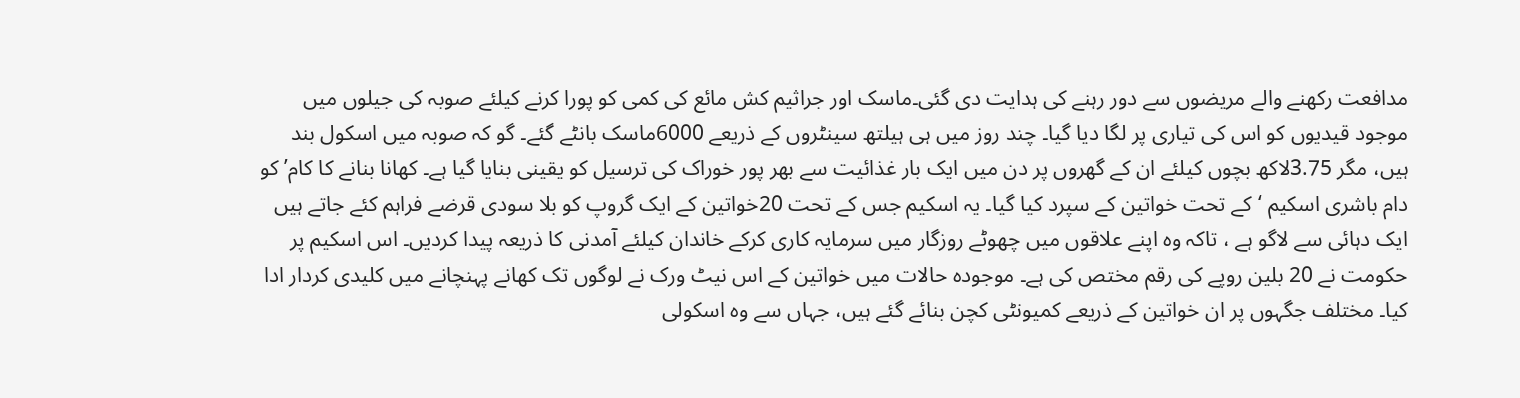مدافعت رکھنے والے مریضوں سے دور رہنے کی ہدایت دی گئی۔ماسک اور جراثیم کش مائع کی کمی کو پورا کرنے کیلئے صوبہ کی جیلوں میں موجود قیدیوں کو اس کی تیاری پر لگا دیا گیا۔ چند روز میں ہی ہیلتھ سینٹروں کے ذریعے 6000ماسک بانٹے گئے۔ گو کہ صوبہ میں اسکول بند ہیں، مگر 3.75لاکھ بچوں کیلئے ان کے گھروں پر دن میں ایک بار غذائیت سے بھر پور خوراک کی ترسیل کو یقینی بنایا گیا ہے۔ کھانا بنانے کا کام’ کو دام باشری اسکیم ‘کے تحت خواتین کے سپرد کیا گیا۔ یہ اسکیم جس کے تحت 20خواتین کے ایک گروپ کو بلا سودی قرضے فراہم کئے جاتے ہیں ایک دہائی سے لاگو ہے ، تاکہ وہ اپنے علاقوں میں چھوٹے روزگار میں سرمایہ کاری کرکے خاندان کیلئے آمدنی کا ذریعہ پیدا کردیں۔ اس اسکیم پر حکومت نے 20 بلین روپے کی رقم مختص کی ہے۔ موجودہ حالات میں خواتین کے اس نیٹ ورک نے لوگوں تک کھانے پہنچانے میں کلیدی کردار ادا کیا۔ مختلف جگہوں پر ان خواتین کے ذریعے کمیونٹی کچن بنائے گئے ہیں، جہاں سے وہ اسکولی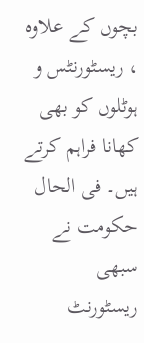بچوں کے علاوہ ، ریسٹورنٹس و ہوٹلوں کو بھی کھانا فراہم کرتے ہیں۔ فی الحال حکومت نے سبھی ریسٹورنٹ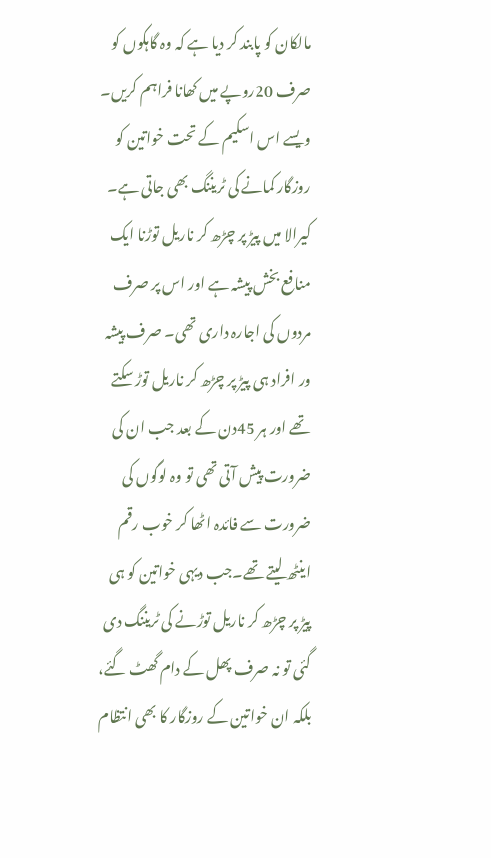مالکان کو پابند کر دیا ہے کہ وہ گاہکوں کو صرف 20روپے میں کھانا فراہم کریں۔ ویسے اس اسکیم کے تحت خواتین کو روزگار کمانے کی ٹریننگ بھی جاتی ہے۔ کیرالا میں پیڑ پر چڑھ کر ناریل توڑنا ایک منافع بخش پیشہ ہے اور اس پر صرف مردوں کی اجارہ داری تھی۔ صرف پیشہ ور افراد ہی پیڑ پر چڑھ کر ناریل توڑ سکتے تھے اور ہر 45دن کے بعد جب ان کی ضرورت پیش آتی تھی تو وہ لوگوں کی ضرورت سے فائدہ اٹھا کر خوب رقم اینٹھ لیتے تھے۔جب دیہی خواتین کو ہی پیڑ پر چڑھ کر ناریل توڑنے کی ٹریننگ دی گئی تو نہ صرف پھل کے دام گھٹ گئے، بلکہ ان خواتین کے روزگار کا بھی انتظام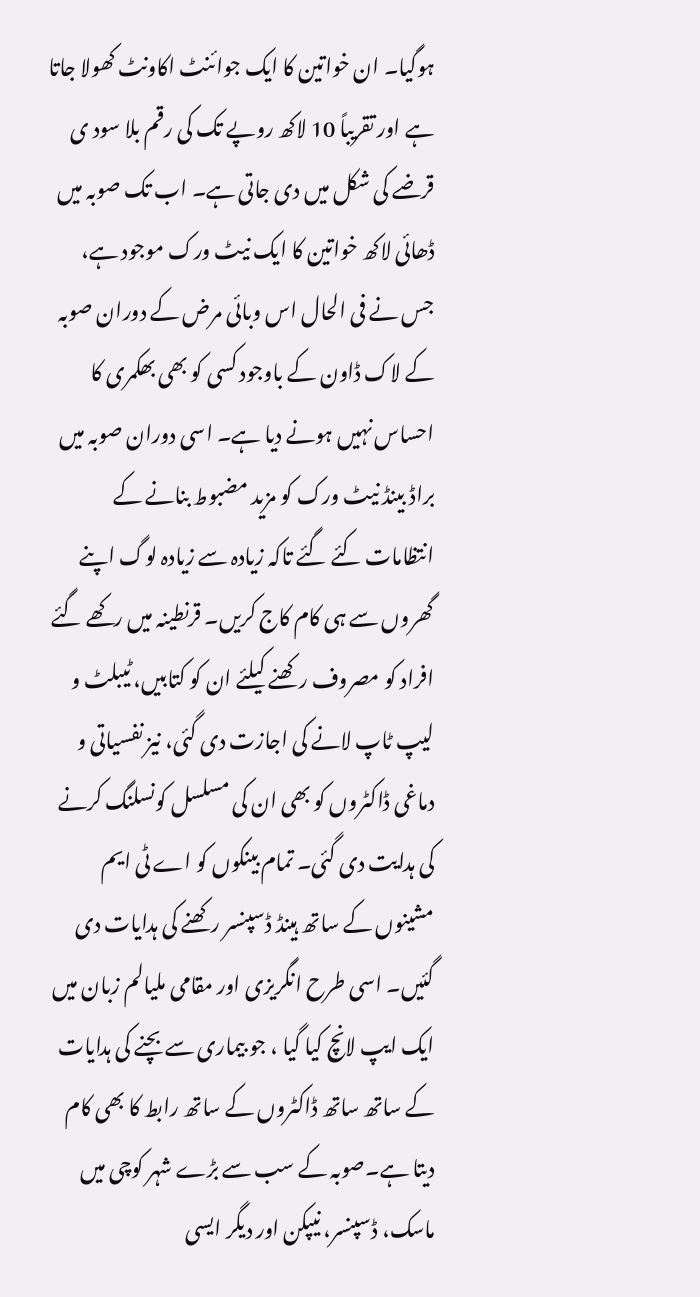ہوگیا۔ ان خواتین کا ایک جوائنٹ اکاونٹ کھولا جاتا ہے اور تقریباً 10 لاکھ روپے تک کی رقم بلا سود ی قرضے کی شکل میں دی جاتی ہے۔ اب تک صوبہ میں ڈھائی لاکھ خواتین کا ایک نیٹ ورک موجود ہے، جس نے فی الحال اس وبائی مرض کے دوران صوبہ کے لاک ڈاون کے باوجود کسی کو بھی بھکمری کا احساس نہیں ہونے دیا ہے۔ اسی دوران صوبہ میں براڈ بینڈ نیٹ ورک کو مزید مضبوط بنانے کے انتظامات کئے گئے تاکہ زیادہ سے زیادہ لوگ اپنے گھروں سے ہی کام کاج کریں۔ قرنطینہ میں رکھے گئے افراد کو مصروف رکھنے کیلئے ان کو کتابیں، ٹیبلٹ و لیپ ٹاپ لانے کی اجازت دی گئی، نیز نفسیاتی و دماغی ڈاکٹروں کو بھی ان کی مسلسل کونسلنگ کرنے کی ہدایت دی گئی۔ تمام بینکوں کو اے ٹی ایم مشینوں کے ساتھ ہینڈ ڈسپنسر رکھنے کی ہدایات دی گئیں۔ اسی طرح انگریزی اور مقامی ملیالم زبان میں ایک ایپ لانچ کیا گیا ، جو بیماری سے بچنے کی ہدایات کے ساتھ ساتھ ڈاکٹروں کے ساتھ رابط کا بھی کام دیتا ہے۔صوبہ کے سب سے بڑے شہر کوچی میں ماسک، ڈسپنسر، نیپکن اور دیگر ایسی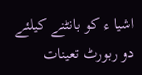اشیا ء کو بانٹنے کیلئے دو ربورٹ تعینات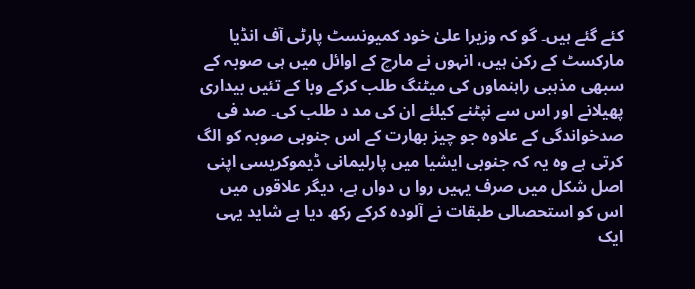کئے گئے ہیں۔ گو کہ وزیرا علیٰ خود کمیونسٹ پارٹی آف انڈیا مارکسٹ کے رکن ہیں، انہوں نے مارچ کے اوائل میں ہی صوبہ کے سبھی مذہبی راہنماوں کی میٹنگ طلب کرکے وبا کے تئیں بیداری پھیلانے اور اس سے نپٹنے کیلئے ان کی مد د طلب کی۔ صد فی صدخواندگی کے علاوہ جو چیز بھارت کے اس جنوبی صوبہ کو الگ کرتی ہے وہ یہ کہ جنوبی ایشیا میں پارلیمانی ڈیموکریسی اپنی اصل شکل میں صرف یہیں روا ں دواں ہے، دیگر علاقوں میں اس کو استحصالی طبقات نے آلودہ کرکے رکھ دیا ہے شاید یہی ایک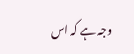وجہ ہے کہ اس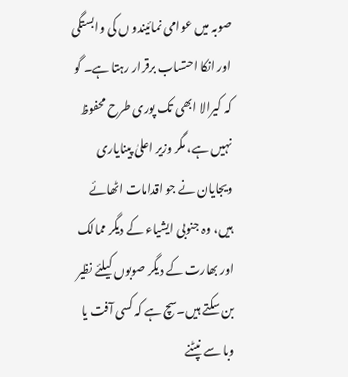صوبہ میں عوامی نمائیندو ں کی وابستگی اور انکا احتساب برقرار رہتا ہے۔ گو کہ کیرالا ابھی تک پوری طرح محفوظ نہیں ہے، مگر وزیر اعلیٰ پینایاری ویجایان نے جو اقدامات اٹھائے ہیں، وہ جنوبی ایشیاء کے دیگر ممالک اور بھارت کے دیگر صوبوں کیلئے نظیر بن سکتے ہیں۔سچ ہے کہ کسی آفت یا وبا سے نپٹنے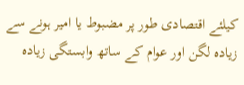کیلئے اقتصادی طور پر مضبوط یا امیر ہونے سے زیادہ لگن اور عوام کے ساتھ وابستگی زیادہ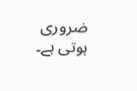ضروری ہوتی ہے۔